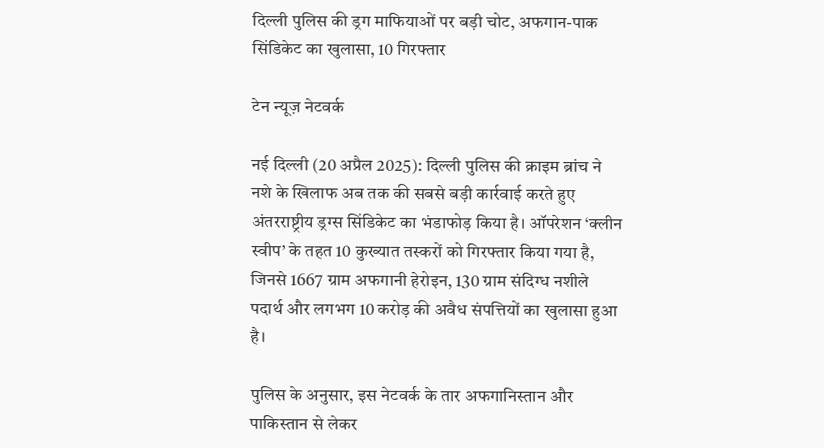दिल्ली पुलिस की ड्रग माफियाओं पर बड़ी चोट, अफगान-पाक सिंडिकेट का खुलासा, 10 गिरफ्तार

टेन न्यूज़ नेटवर्क

नई दिल्ली (20 अप्रैल 2025): दिल्ली पुलिस की क्राइम ब्रांच ने नशे के खिलाफ अब तक की सबसे बड़ी कार्रवाई करते हुए अंतरराष्ट्रीय ड्रग्स सिंडिकेट का भंडाफोड़ किया है। ऑपरेशन ‘क्लीन स्वीप’ के तहत 10 कुख्यात तस्करों को गिरफ्तार किया गया है, जिनसे 1667 ग्राम अफगानी हेरोइन, 130 ग्राम संदिग्ध नशीले पदार्थ और लगभग 10 करोड़ की अवैध संपत्तियों का खुलासा हुआ है।

पुलिस के अनुसार, इस नेटवर्क के तार अफगानिस्तान और पाकिस्तान से लेकर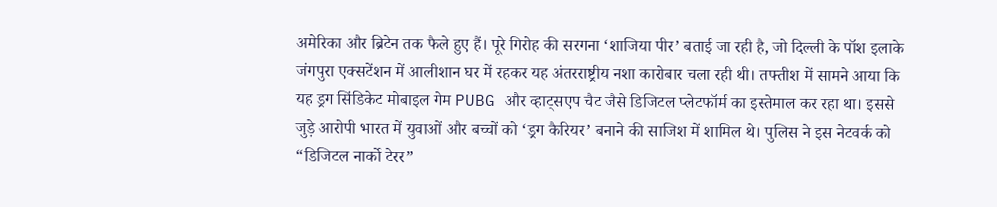अमेरिका और ब्रिटेन तक फैले हुए हैं। पूरे गिरोह की सरगना ‘शाजिया पीर’ बताई जा रही है, जो दिल्ली के पॉश इलाके जंगपुरा एक्सटेंशन में आलीशान घर में रहकर यह अंतरराष्ट्रीय नशा कारोबार चला रही थी। तफ्तीश में सामने आया कि यह ड्रग सिंडिकेट मोबाइल गेम PUBG और व्हाट्सएप चैट जैसे डिजिटल प्लेटफॉर्म का इस्तेमाल कर रहा था। इससे जुड़े आरोपी भारत में युवाओं और बच्चों को ‘ड्रग कैरियर’ बनाने की साजिश में शामिल थे। पुलिस ने इस नेटवर्क को “डिजिटल नार्को टेरर”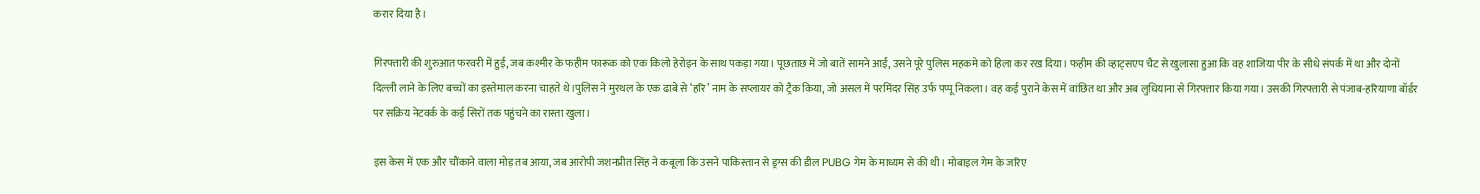करार दिया है।

गिरफ्तारी की शुरुआत फरवरी में हुई, जब कश्मीर के फहीम फारूक को एक किलो हेरोइन के साथ पकड़ा गया। पूछताछ में जो बातें सामने आईं, उसने पूरे पुलिस महकमे को हिला कर रख दिया। फहीम की व्हाट्सएप चैट से खुलासा हुआ कि वह शाजिया पीर के सीधे संपर्क में था और दोनों दिल्ली लाने के लिए बच्चों का इस्तेमाल करना चाहते थे।पुलिस ने मुरथल के एक ढाबे से ‘हरि’ नाम के सप्लायर को ट्रैक किया, जो असल में परमिंदर सिंह उर्फ पप्पू निकला। वह कई पुराने केस में वांछित था और अब लुधियाना से गिरफ्तार किया गया। उसकी गिरफ्तारी से पंजाब-हरियाणा बॉर्डर पर सक्रिय नेटवर्क के कई सिरों तक पहुंचने का रास्ता खुला।

इस केस में एक और चौंकाने वाला मोड़ तब आया, जब आरोपी जशनप्रीत सिंह ने कबूला कि उसने पाकिस्तान से ड्रग्स की डील PUBG गेम के माध्यम से की थी। मोबाइल गेम के जरिए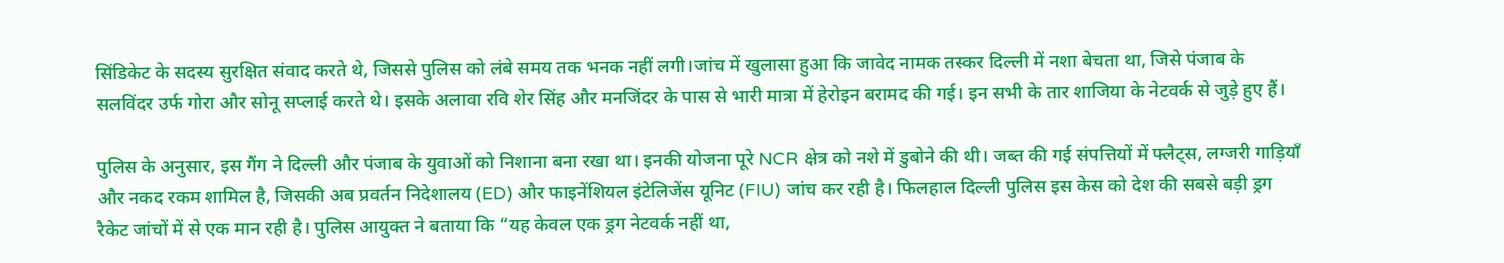सिंडिकेट के सदस्य सुरक्षित संवाद करते थे, जिससे पुलिस को लंबे समय तक भनक नहीं लगी।जांच में खुलासा हुआ कि जावेद नामक तस्कर दिल्ली में नशा बेचता था, जिसे पंजाब के सलविंदर उर्फ गोरा और सोनू सप्लाई करते थे। इसके अलावा रवि शेर सिंह और मनजिंदर के पास से भारी मात्रा में हेरोइन बरामद की गई। इन सभी के तार शाजिया के नेटवर्क से जुड़े हुए हैं।

पुलिस के अनुसार, इस गैंग ने दिल्ली और पंजाब के युवाओं को निशाना बना रखा था। इनकी योजना पूरे NCR क्षेत्र को नशे में डुबोने की थी। जब्त की गई संपत्तियों में फ्लैट्स, लग्जरी गाड़ियाँ और नकद रकम शामिल है, जिसकी अब प्रवर्तन निदेशालय (ED) और फाइनेंशियल इंटेलिजेंस यूनिट (FIU) जांच कर रही है। फिलहाल दिल्ली पुलिस इस केस को देश की सबसे बड़ी ड्रग रैकेट जांचों में से एक मान रही है। पुलिस आयुक्त ने बताया कि “यह केवल एक ड्रग नेटवर्क नहीं था,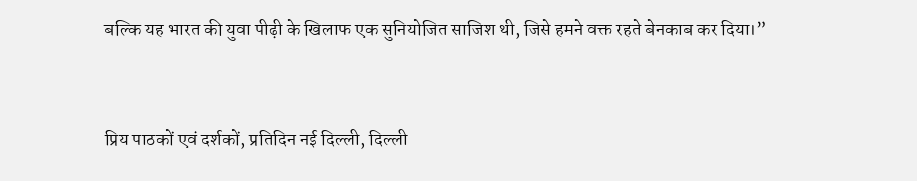बल्कि यह भारत की युवा पीढ़ी के खिलाफ एक सुनियोजित साजिश थी, जिसे हमने वक्त रहते बेनकाब कर दिया।”


प्रिय पाठकों एवं दर्शकों, प्रतिदिन नई दिल्ली, दिल्ली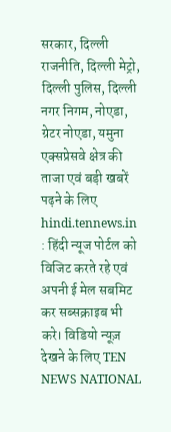सरकार, दिल्ली राजनीति, दिल्ली मेट्रो, दिल्ली पुलिस, दिल्ली नगर निगम, नोएडा, ग्रेटर नोएडा, यमुना एक्सप्रेसवे क्षेत्र की ताजा एवं बड़ी खबरें पढ़ने के लिए hindi.tennews.in : हिंदी न्यूज पोर्टल को विजिट करते रहे एवं अपनी ई मेल सबमिट कर सब्सक्राइब भी करे। विडियो न्यूज़ देखने के लिए TEN NEWS NATIONAL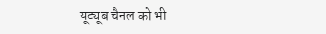यूट्यूब चैनल को भी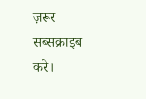ज़रूर सब्सक्राइब करे।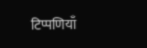टिप्पणियाँ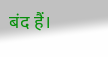बंद हैं।